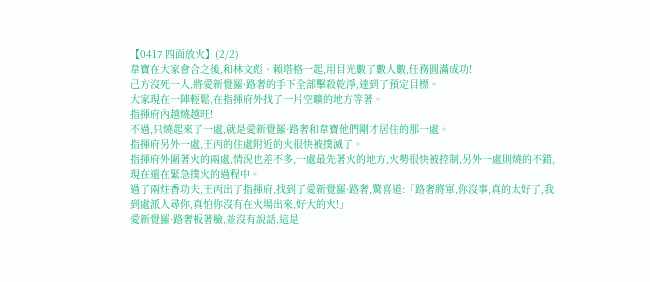【0417 四面放火】(2/2)
韋寶在大家會合之後,和林文彪、賴塔格一起,用目光數了數人數,任務圓滿成功!
己方沒死一人,將愛新覺羅·路奢的手下全部擊殺乾淨,達到了預定目標。
大家現在一陣輕鬆,在指揮府外找了一片空曠的地方等著。
指揮府內越燒越旺!
不過,只燒起來了一處,就是愛新覺羅·路奢和韋寶他們剛才居住的那一處。
指揮府另外一處,王丙的住處附近的火很快被撲滅了。
指揮府外圍著火的兩處,情況也差不多,一處最先著火的地方,火勢很快被控制,另外一處則燒的不錯,現在還在緊急撲火的過程中。
過了兩炷香功夫,王丙出了指揮府,找到了愛新覺羅·路奢,驚喜道:「路奢將軍,你沒事,真的太好了,我到處派人尋你,真怕你沒有在火場出來,好大的火!」
愛新覺羅·路奢板著臉,並沒有說話,這是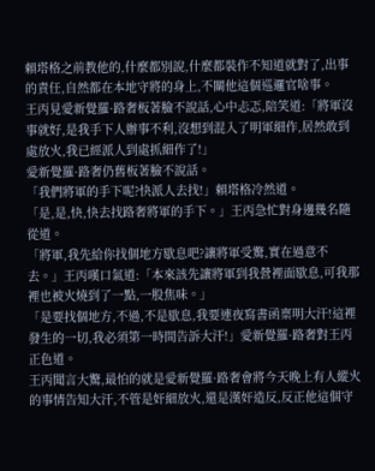賴塔格之前教他的,什麼都別說,什麼都裝作不知道就對了,出事的責任,自然都在本地守將的身上,不關他這個巡邏官啥事。
王丙見愛新覺羅·路奢板著臉不說話,心中忐忑,陪笑道:「將軍沒事就好,是我手下人辦事不利,沒想到混入了明軍細作,居然敢到處放火,我已經派人到處抓細作了!」
愛新覺羅·路奢仍舊板著臉不說話。
「我們將軍的手下呢?快派人去找!」賴塔格冷然道。
「是,是,快,快去找路奢將軍的手下。」王丙急忙對身邊幾名隨從道。
「將軍,我先給你找個地方歇息吧?讓將軍受驚,實在過意不去。」王丙嘆口氣道:「本來該先讓將軍到我營裡面歇息,可我那裡也被火燒到了一點,一股焦味。」
「是要找個地方,不過,不是歇息,我要連夜寫書函稟明大汗!這裡發生的一切,我必須第一時間告訴大汗!」愛新覺羅·路奢對王丙正色道。
王丙聞言大驚,最怕的就是愛新覺羅·路奢會將今天晚上有人縱火的事情告知大汗,不管是奸細放火,還是漢奸造反,反正他這個守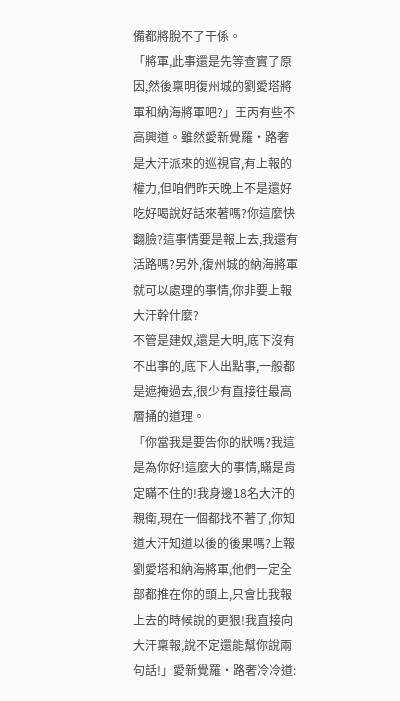備都將脫不了干係。
「將軍,此事還是先等查實了原因,然後稟明復州城的劉愛塔將軍和納海將軍吧?」王丙有些不高興道。雖然愛新覺羅·路奢是大汗派來的巡視官,有上報的權力,但咱們昨天晚上不是還好吃好喝說好話來著嗎?你這麼快翻臉?這事情要是報上去,我還有活路嗎?另外,復州城的納海將軍就可以處理的事情,你非要上報大汗幹什麼?
不管是建奴,還是大明,底下沒有不出事的,底下人出點事,一般都是遮掩過去,很少有直接往最高層捅的道理。
「你當我是要告你的狀嗎?我這是為你好!這麼大的事情,瞞是肯定瞞不住的!我身邊18名大汗的親衛,現在一個都找不著了,你知道大汗知道以後的後果嗎?上報劉愛塔和納海將軍,他們一定全部都推在你的頭上,只會比我報上去的時候說的更狠!我直接向大汗稟報,說不定還能幫你說兩句話!」愛新覺羅·路奢冷冷道: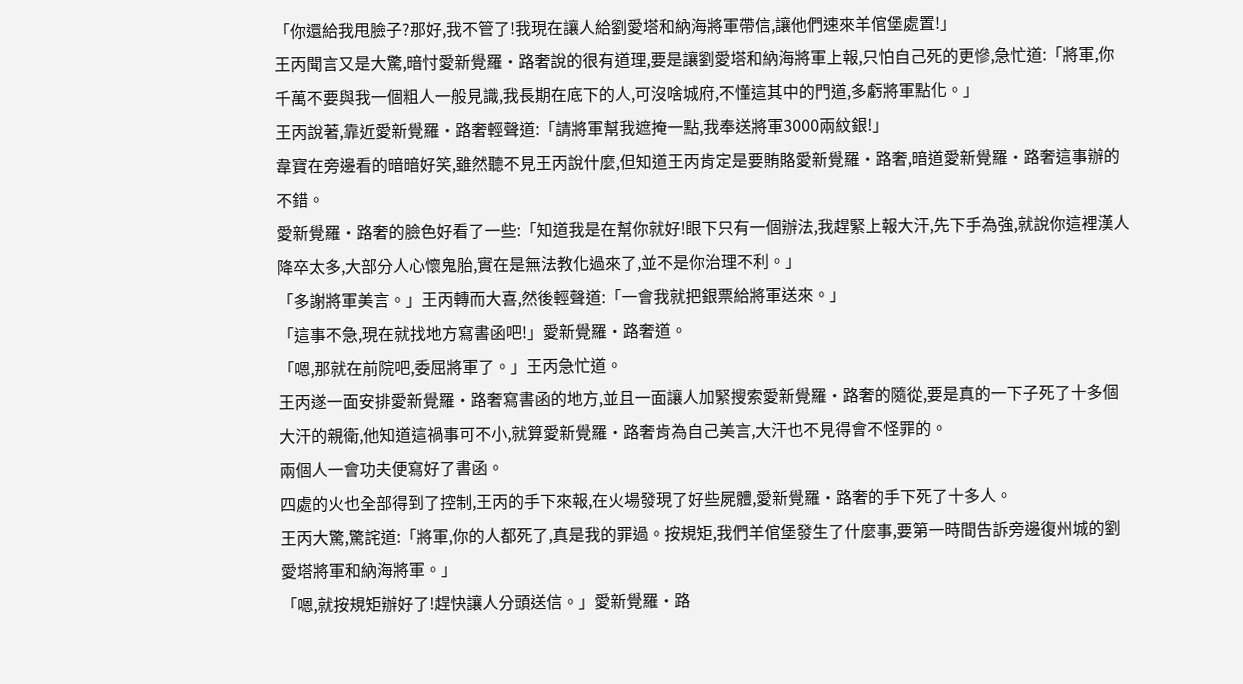「你還給我甩臉子?那好,我不管了!我現在讓人給劉愛塔和納海將軍帶信,讓他們速來羊倌堡處置!」
王丙聞言又是大驚,暗忖愛新覺羅·路奢說的很有道理,要是讓劉愛塔和納海將軍上報,只怕自己死的更慘,急忙道:「將軍,你千萬不要與我一個粗人一般見識,我長期在底下的人,可沒啥城府,不懂這其中的門道,多虧將軍點化。」
王丙說著,靠近愛新覺羅·路奢輕聲道:「請將軍幫我遮掩一點,我奉送將軍3000兩紋銀!」
韋寶在旁邊看的暗暗好笑,雖然聽不見王丙說什麼,但知道王丙肯定是要賄賂愛新覺羅·路奢,暗道愛新覺羅·路奢這事辦的不錯。
愛新覺羅·路奢的臉色好看了一些:「知道我是在幫你就好!眼下只有一個辦法,我趕緊上報大汗,先下手為強,就說你這裡漢人降卒太多,大部分人心懷鬼胎,實在是無法教化過來了,並不是你治理不利。」
「多謝將軍美言。」王丙轉而大喜,然後輕聲道:「一會我就把銀票給將軍送來。」
「這事不急,現在就找地方寫書函吧!」愛新覺羅·路奢道。
「嗯,那就在前院吧,委屈將軍了。」王丙急忙道。
王丙遂一面安排愛新覺羅·路奢寫書函的地方,並且一面讓人加緊搜索愛新覺羅·路奢的隨從,要是真的一下子死了十多個大汗的親衛,他知道這禍事可不小,就算愛新覺羅·路奢肯為自己美言,大汗也不見得會不怪罪的。
兩個人一會功夫便寫好了書函。
四處的火也全部得到了控制,王丙的手下來報,在火場發現了好些屍體,愛新覺羅·路奢的手下死了十多人。
王丙大驚,驚詫道:「將軍,你的人都死了,真是我的罪過。按規矩,我們羊倌堡發生了什麼事,要第一時間告訴旁邊復州城的劉愛塔將軍和納海將軍。」
「嗯,就按規矩辦好了!趕快讓人分頭送信。」愛新覺羅·路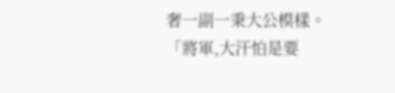奢一副一秉大公模樣。
「將軍,大汗怕是要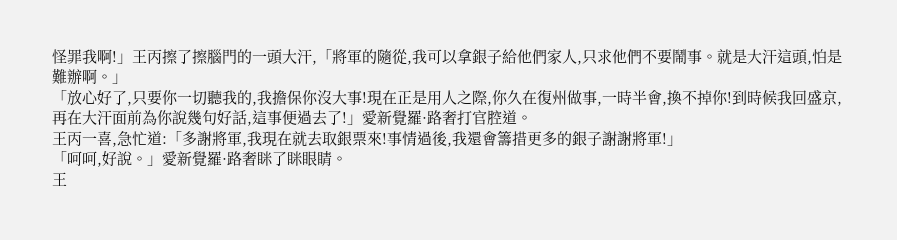怪罪我啊!」王丙擦了擦腦門的一頭大汗,「將軍的隨從,我可以拿銀子給他們家人,只求他們不要鬧事。就是大汗這頭,怕是難辦啊。」
「放心好了,只要你一切聽我的,我擔保你沒大事!現在正是用人之際,你久在復州做事,一時半會,換不掉你!到時候我回盛京,再在大汗面前為你說幾句好話,這事便過去了!」愛新覺羅·路奢打官腔道。
王丙一喜,急忙道:「多謝將軍,我現在就去取銀票來!事情過後,我還會籌措更多的銀子謝謝將軍!」
「呵呵,好說。」愛新覺羅·路奢眯了眯眼睛。
王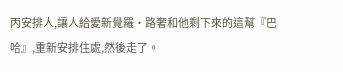丙安排人,讓人給愛新覺羅·路奢和他剩下來的這幫『巴哈』,重新安排住處,然後走了。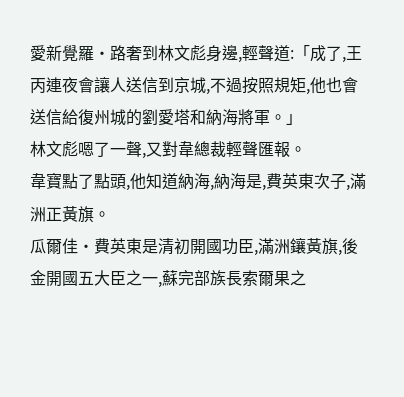愛新覺羅·路奢到林文彪身邊,輕聲道:「成了,王丙連夜會讓人送信到京城,不過按照規矩,他也會送信給復州城的劉愛塔和納海將軍。」
林文彪嗯了一聲,又對韋總裁輕聲匯報。
韋寶點了點頭,他知道納海,納海是,費英東次子,滿洲正黃旗。
瓜爾佳·費英東是清初開國功臣,滿洲鑲黃旗,後金開國五大臣之一,蘇完部族長索爾果之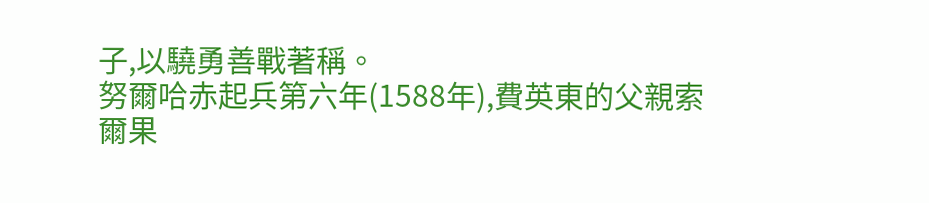子,以驍勇善戰著稱。
努爾哈赤起兵第六年(1588年),費英東的父親索爾果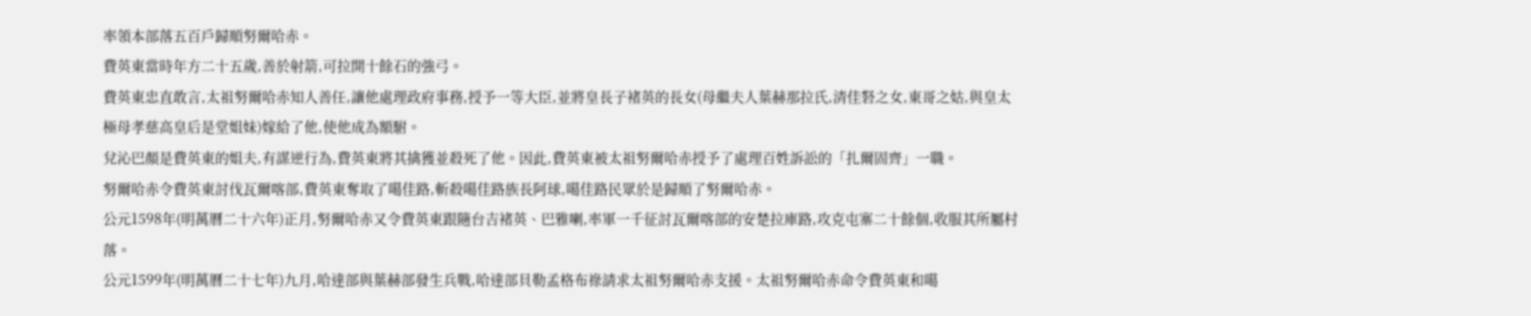率領本部落五百戶歸順努爾哈赤。
費英東當時年方二十五歲,善於射箭,可拉開十餘石的強弓。
費英東忠直敢言,太祖努爾哈赤知人善任,讓他處理政府事務,授予一等大臣,並將皇長子褚英的長女(母繼夫人葉赫那拉氏,清佳砮之女,東哥之姑,與皇太極母孝慈高皇后是堂姐妹)嫁給了他,使他成為額駙。
兌沁巴顏是費英東的姐夫,有謀逆行為,費英東將其擒獲並殺死了他。因此,費英東被太祖努爾哈赤授予了處理百姓訴訟的「扎爾固齊」一職。
努爾哈赤令費英東討伐瓦爾喀部,費英東奪取了噶佳路,斬殺噶佳路族長阿球,噶佳路民眾於是歸順了努爾哈赤。
公元1598年(明萬曆二十六年)正月,努爾哈赤又令費英東跟隨台吉褚英、巴雅喇,率軍一千征討瓦爾喀部的安楚拉庫路,攻克屯寨二十餘個,收服其所屬村落。
公元1599年(明萬曆二十七年)九月,哈達部與葉赫部發生兵戰,哈達部貝勒孟格布祿請求太祖努爾哈赤支援。太祖努爾哈赤命令費英東和噶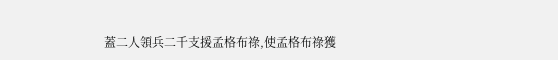蓋二人領兵二千支援孟格布祿,使孟格布祿獲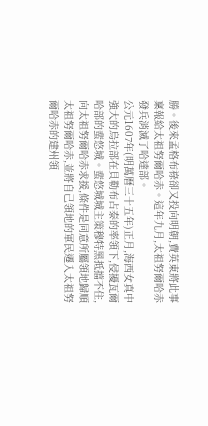勝。後來孟格布祿卻又投向明朝,費英東將此事稟報給太祖努爾哈赤。這年九月,太祖努爾哈赤發兵消滅了哈達部。
公元1607年(明萬曆三十五年)正月,海西女真中強大的烏拉部在貝勒布占泰的率領下,侵擾瓦爾哈部的蜚悠城。蜚悠城城主策穆特黑抵擋不住,向太祖努爾哈赤求援,條件是同意所屬領地歸順太祖努爾哈赤,並將自己領地的軍民遷入太祖努爾哈赤的建州領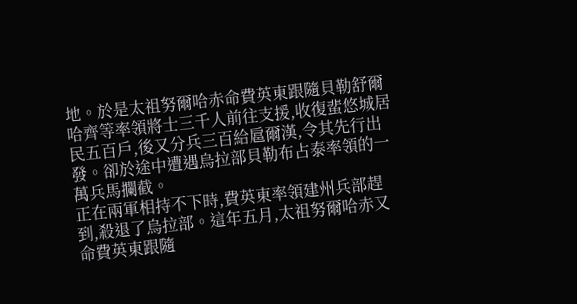地。於是太祖努爾哈赤命費英東跟隨貝勒舒爾哈齊等率領將士三千人前往支援,收復蜚悠城居民五百戶,後又分兵三百給扈爾漢,令其先行出發。卻於途中遭遇烏拉部貝勒布占泰率領的一萬兵馬攔截。
正在兩軍相持不下時,費英東率領建州兵部趕到,殺退了烏拉部。這年五月,太祖努爾哈赤又命費英東跟隨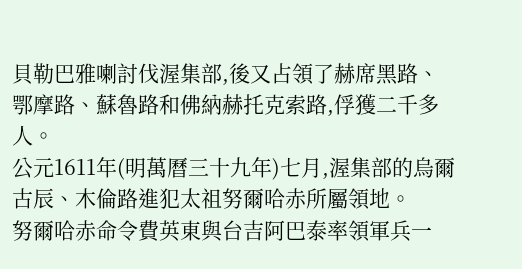貝勒巴雅喇討伐渥集部,後又占領了赫席黑路、鄂摩路、蘇魯路和佛納赫托克索路,俘獲二千多人。
公元1611年(明萬曆三十九年)七月,渥集部的烏爾古辰、木倫路進犯太祖努爾哈赤所屬領地。
努爾哈赤命令費英東與台吉阿巴泰率領軍兵一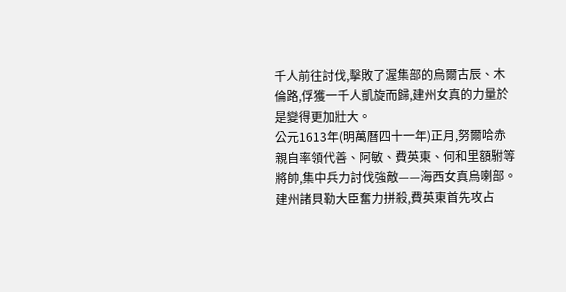千人前往討伐,擊敗了渥集部的烏爾古辰、木倫路,俘獲一千人凱旋而歸,建州女真的力量於是變得更加壯大。
公元1613年(明萬曆四十一年)正月,努爾哈赤親自率領代善、阿敏、費英東、何和里額駙等將帥,集中兵力討伐強敵——海西女真烏喇部。
建州諸貝勒大臣奮力拼殺,費英東首先攻占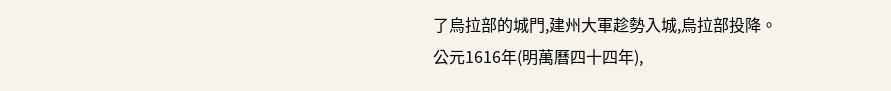了烏拉部的城門,建州大軍趁勢入城,烏拉部投降。
公元1616年(明萬曆四十四年),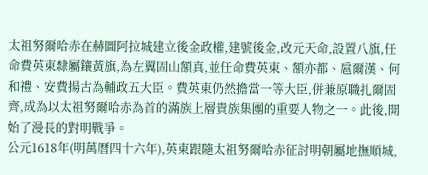太祖努爾哈赤在赫圖阿拉城建立後金政權,建號後金,改元天命,設置八旗,任命費英東隸屬鑲黃旗,為左翼固山額真,並任命費英東、額亦都、扈爾漢、何和禮、安費揚古為輔政五大臣。費英東仍然擔當一等大臣,併兼原職扎爾固齊,成為以太祖努爾哈赤為首的滿族上層貴族集團的重要人物之一。此後,開始了漫長的對明戰爭。
公元1618年(明萬曆四十六年),英東跟隨太祖努爾哈赤征討明朝屬地撫順城,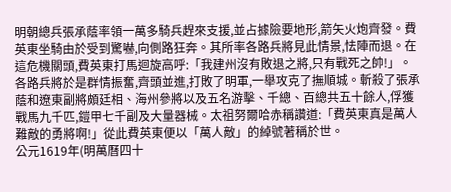明朝總兵張承蔭率領一萬多騎兵趕來支援,並占據險要地形,箭矢火炮齊發。費英東坐騎由於受到驚嚇,向側路狂奔。其所率各路兵將見此情景,怯陣而退。在這危機關頭,費英東打馬迴旋高呼:「我建州沒有敗退之將,只有戰死之帥!」。各路兵將於是群情振奮,齊頭並進,打敗了明軍,一舉攻克了撫順城。斬殺了張承蔭和遼東副將頗廷相、海州參將以及五名游擊、千總、百總共五十餘人,俘獲戰馬九千匹,鎧甲七千副及大量器械。太祖努爾哈赤稱讚道:「費英東真是萬人難敵的勇將啊!」從此費英東便以「萬人敵」的綽號著稱於世。
公元1619年(明萬曆四十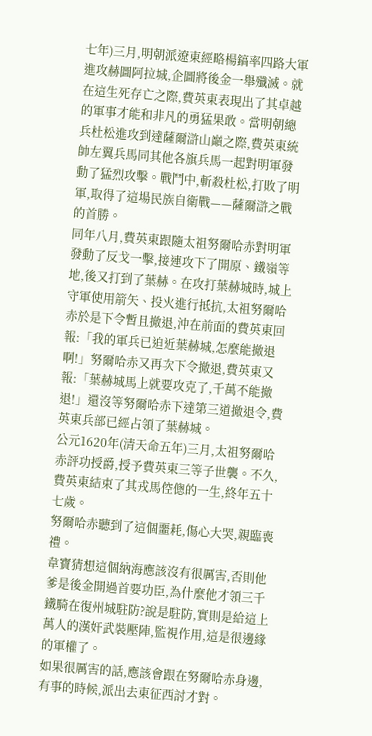七年)三月,明朝派遼東經略楊鎬率四路大軍進攻赫圖阿拉城,企圖將後金一舉殲滅。就在這生死存亡之際,費英東表現出了其卓越的軍事才能和非凡的勇猛果敢。當明朝總兵杜松進攻到達薩爾滸山巔之際,費英東統帥左翼兵馬同其他各旗兵馬一起對明軍發動了猛烈攻擊。戰鬥中,斬殺杜松,打敗了明軍,取得了這場民族自衛戰——薩爾滸之戰的首勝。
同年八月,費英東跟隨太祖努爾哈赤對明軍發動了反戈一擊,接連攻下了開原、鐵嶺等地,後又打到了葉赫。在攻打葉赫城時,城上守軍使用箭矢、投火進行抵抗,太祖努爾哈赤於是下令暫且撤退,沖在前面的費英東回報:「我的軍兵已迫近葉赫城,怎麼能撤退啊!」努爾哈赤又再次下令撤退,費英東又報:「葉赫城馬上就要攻克了,千萬不能撤退!」還沒等努爾哈赤下達第三道撤退令,費英東兵部已經占領了葉赫城。
公元1620年(清天命五年)三月,太祖努爾哈赤評功授爵,授予費英東三等子世襲。不久,費英東結束了其戎馬倥傯的一生,終年五十七歲。
努爾哈赤聽到了這個噩耗,傷心大哭,親臨喪禮。
韋寶猜想這個納海應該沒有很厲害,否則他爹是後金開過首要功臣,為什麼他才領三千鐵騎在復州城駐防?說是駐防,實則是給這上萬人的漢奸武裝壓陣,監視作用,這是很邊緣的軍權了。
如果很厲害的話,應該會跟在努爾哈赤身邊,有事的時候,派出去東征西討才對。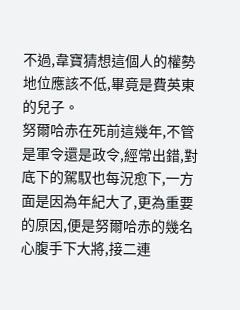不過,韋寶猜想這個人的權勢地位應該不低,畢竟是費英東的兒子。
努爾哈赤在死前這幾年,不管是軍令還是政令,經常出錯,對底下的駕馭也每況愈下,一方面是因為年紀大了,更為重要的原因,便是努爾哈赤的幾名心腹手下大將,接二連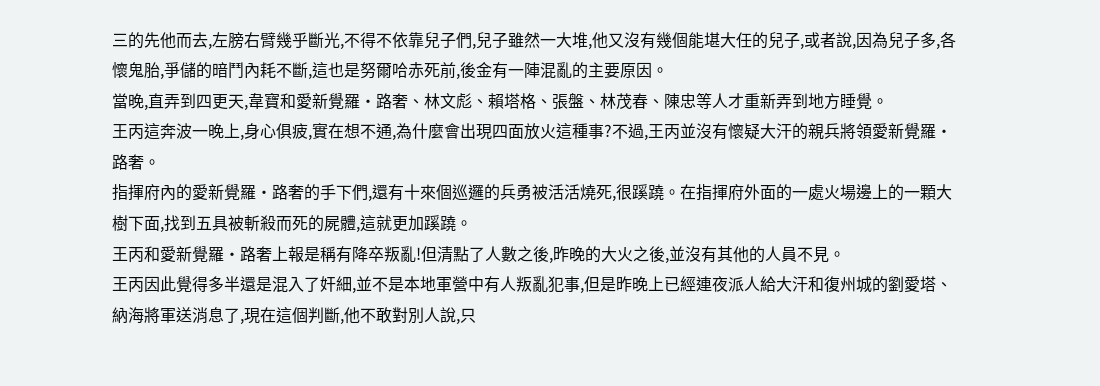三的先他而去,左膀右臂幾乎斷光,不得不依靠兒子們,兒子雖然一大堆,他又沒有幾個能堪大任的兒子,或者說,因為兒子多,各懷鬼胎,爭儲的暗鬥內耗不斷,這也是努爾哈赤死前,後金有一陣混亂的主要原因。
當晚,直弄到四更天,韋寶和愛新覺羅·路奢、林文彪、賴塔格、張盤、林茂春、陳忠等人才重新弄到地方睡覺。
王丙這奔波一晚上,身心俱疲,實在想不通,為什麼會出現四面放火這種事?不過,王丙並沒有懷疑大汗的親兵將領愛新覺羅·路奢。
指揮府內的愛新覺羅·路奢的手下們,還有十來個巡邏的兵勇被活活燒死,很蹊蹺。在指揮府外面的一處火場邊上的一顆大樹下面,找到五具被斬殺而死的屍體,這就更加蹊蹺。
王丙和愛新覺羅·路奢上報是稱有降卒叛亂!但清點了人數之後,昨晚的大火之後,並沒有其他的人員不見。
王丙因此覺得多半還是混入了奸細,並不是本地軍營中有人叛亂犯事,但是昨晚上已經連夜派人給大汗和復州城的劉愛塔、納海將軍送消息了,現在這個判斷,他不敢對別人說,只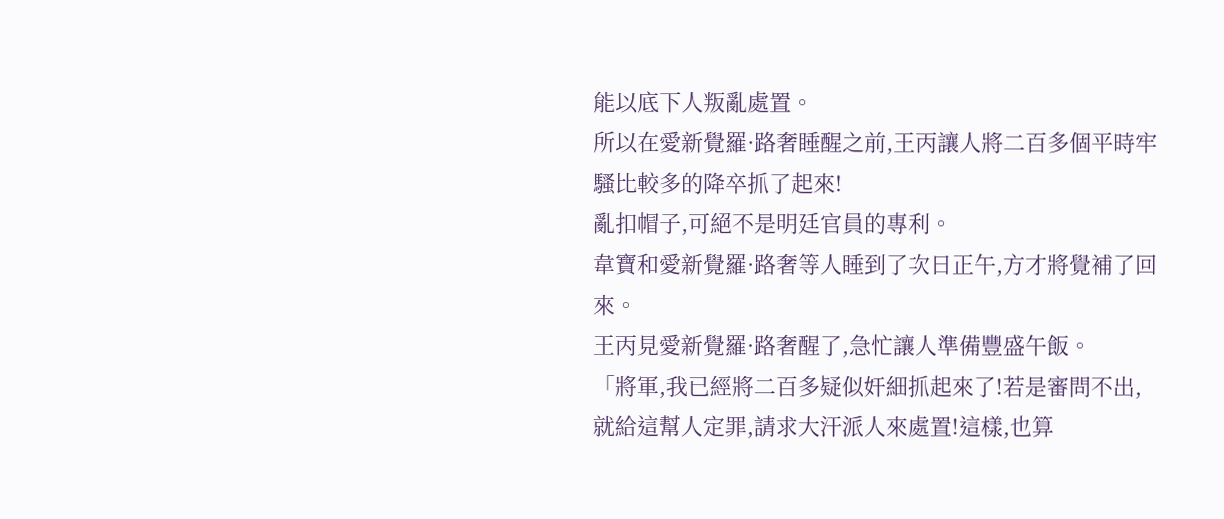能以底下人叛亂處置。
所以在愛新覺羅·路奢睡醒之前,王丙讓人將二百多個平時牢騷比較多的降卒抓了起來!
亂扣帽子,可絕不是明廷官員的專利。
韋寶和愛新覺羅·路奢等人睡到了次日正午,方才將覺補了回來。
王丙見愛新覺羅·路奢醒了,急忙讓人準備豐盛午飯。
「將軍,我已經將二百多疑似奸細抓起來了!若是審問不出,就給這幫人定罪,請求大汗派人來處置!這樣,也算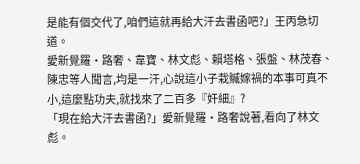是能有個交代了,咱們這就再給大汗去書函吧?」王丙急切道。
愛新覺羅·路奢、韋寶、林文彪、賴塔格、張盤、林茂春、陳忠等人聞言,均是一汗,心說這小子栽贓嫁禍的本事可真不小,這麼點功夫,就找來了二百多『奸細』?
「現在給大汗去書函?」愛新覺羅·路奢說著,看向了林文彪。